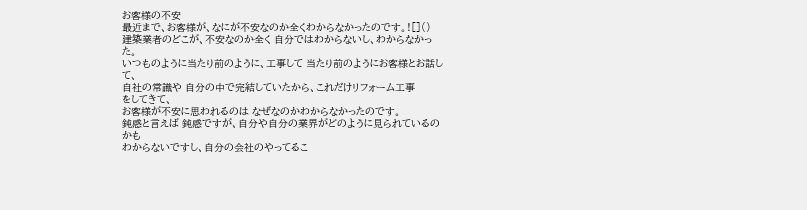お客様の不安
最近まで、お客様が、なにが不安なのか全くわからなかったのです。![]()
建築業者のどこが、不安なのか全く 自分ではわからないし、わからなかった。
いつものように当たり前のように、工事して 当たり前のようにお客様とお話して、
自社の常識や 自分の中で完結していたから、これだけリフォーム工事
をしてきて、
お客様が不安に思われるのは なぜなのかわからなかったのです。
鈍感と言えば 鈍感ですが、自分や自分の業界がどのように見られているのかも
わからないですし、自分の会社のやってるこ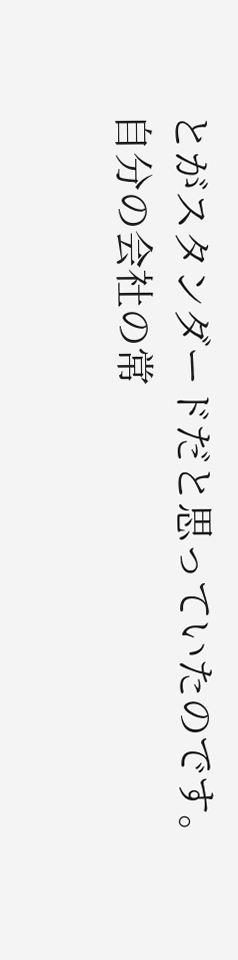とがスタンダードだと思っていたのです。
自分の会社の常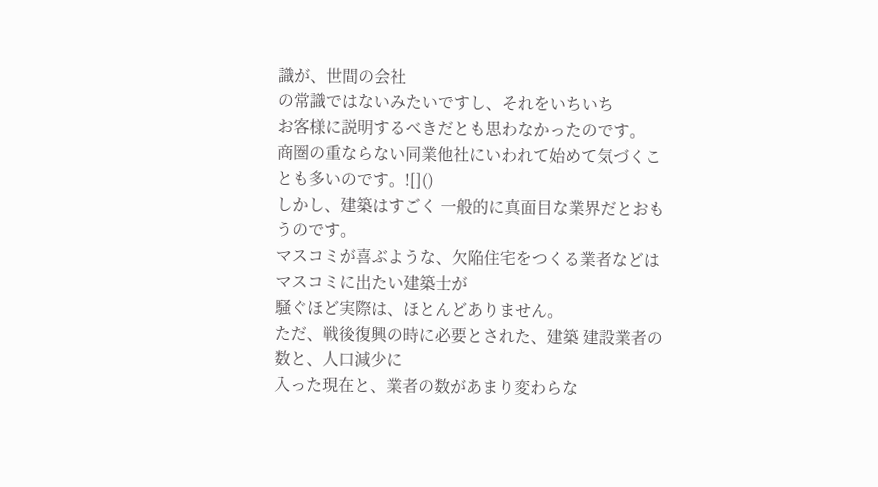識が、世間の会社
の常識ではないみたいですし、それをいちいち
お客様に説明するべきだとも思わなかったのです。
商圏の重ならない同業他社にいわれて始めて気づくことも多いのです。![]()
しかし、建築はすごく 一般的に真面目な業界だとおもうのです。
マスコミが喜ぶような、欠陥住宅をつくる業者などはマスコミに出たい建築士が
騒ぐほど実際は、ほとんどありません。
ただ、戦後復興の時に必要とされた、建築 建設業者の数と、人口減少に
入った現在と、業者の数があまり変わらな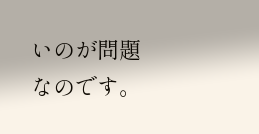いのが問題なのです。